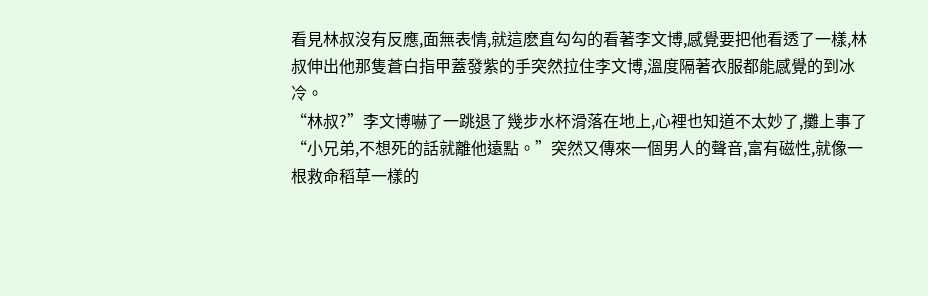看見林叔沒有反應,面無表情,就這麽直勾勾的看著李文博,感覺要把他看透了一樣,林叔伸出他那隻蒼白指甲蓋發紫的手突然拉住李文博,溫度隔著衣服都能感覺的到冰冷。
“林叔?”李文博嚇了一跳退了幾步水杯滑落在地上,心裡也知道不太妙了,攤上事了
“小兄弟,不想死的話就離他遠點。”突然又傳來一個男人的聲音,富有磁性,就像一根救命稻草一樣的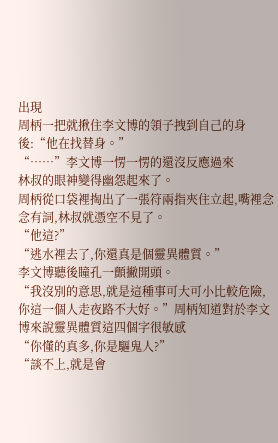出現
周柄一把就揪住李文博的領子拽到自己的身後:“他在找替身。”
“……”李文博一愣一愣的還沒反應過來
林叔的眼神變得幽怨起來了。
周柄從口袋裡掏出了一張符兩指夾住立起,嘴裡念念有詞,林叔就憑空不見了。
“他這?”
“逃水裡去了,你還真是個靈異體質。”
李文博聽後瞳孔一顫撇開頭。
“我沒別的意思,就是這種事可大可小比較危險,你這一個人走夜路不大好。”周柄知道對於李文博來說靈異體質這四個字很敏感
“你懂的真多,你是驅鬼人?”
“談不上,就是會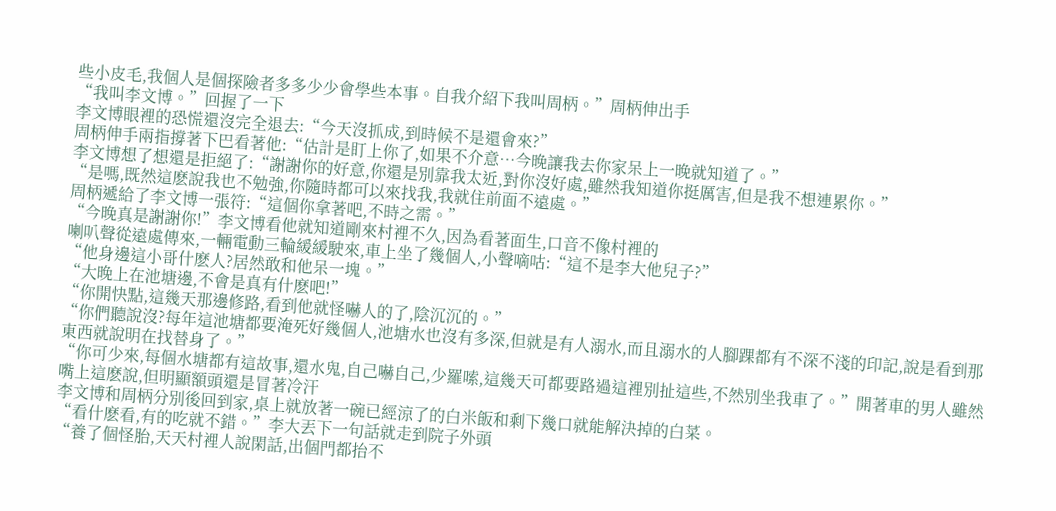些小皮毛,我個人是個探險者多多少少會學些本事。自我介紹下我叫周柄。”周柄伸出手
“我叫李文博。”回握了一下
李文博眼裡的恐慌還沒完全退去:“今天沒抓成,到時候不是還會來?”
周柄伸手兩指撐著下巴看著他:“估計是盯上你了,如果不介意…今晚讓我去你家呆上一晚就知道了。”
李文博想了想還是拒絕了:“謝謝你的好意,你還是別靠我太近,對你沒好處,雖然我知道你挺厲害,但是我不想連累你。”
“是嗎,既然這麽說我也不勉強,你隨時都可以來找我,我就住前面不遠處。”
周柄遞給了李文博一張符:“這個你拿著吧,不時之需。”
“今晚真是謝謝你!”李文博看他就知道剛來村裡不久,因為看著面生,口音不像村裡的
喇叭聲從遠處傳來,一輛電動三輪緩緩駛來,車上坐了幾個人,小聲嘀咕:“這不是李大他兒子?”
“他身邊這小哥什麽人?居然敢和他呆一塊。”
“大晚上在池塘邊,不會是真有什麽吧!”
“你開快點,這幾天那邊修路,看到他就怪嚇人的了,陰沉沉的。”
“你們聽說沒?每年這池塘都要淹死好幾個人,池塘水也沒有多深,但就是有人溺水,而且溺水的人腳踝都有不深不淺的印記,說是看到那東西就說明在找替身了。”
“你可少來,每個水塘都有這故事,還水鬼,自己嚇自己,少羅嗦,這幾天可都要路過這裡別扯這些,不然別坐我車了。”開著車的男人雖然嘴上這麽說,但明顯額頭還是冒著冷汗
李文博和周柄分別後回到家,桌上就放著一碗已經涼了的白米飯和剩下幾口就能解決掉的白菜。
“看什麽看,有的吃就不錯。”李大丟下一句話就走到院子外頭
“養了個怪胎,天天村裡人說閑話,出個門都抬不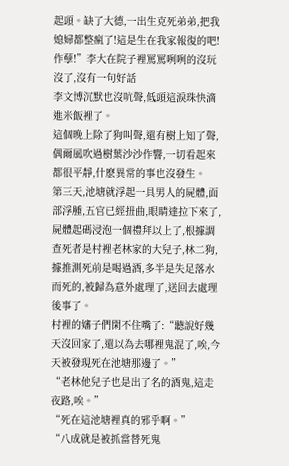起頭。缺了大德,一出生克死弟弟,把我媳婦都整瘋了!這是生在我家報復的吧!作孽!”李大在院子裡罵罵咧咧的沒玩沒了,沒有一句好話
李文博沉默也沒吭聲,低頭這淚珠快滴進米飯裡了。
這個晚上除了狗叫聲,還有樹上知了聲,偶爾風吹過樹葉沙沙作響,一切看起來都很平靜,什麽異常的事也沒發生。
第三天,池塘就浮起一具男人的屍體,面部浮腫,五官已經扭曲,眼睛達拉下來了,屍體起碼浸泡一個禮拜以上了,根據調查死者是村裡老林家的大兒子,林二狗,據推測死前是喝過酒,多半是失足落水而死的,被歸為意外處理了,送回去處理後事了。
村裡的嬸子們閑不住嘴了:“聽說好幾天沒回家了,還以為去哪裡鬼混了,唉,今天被發現死在池塘那邊了。”
“老林他兒子也是出了名的酒鬼,這走夜路,唉。”
“死在這池塘裡真的邪乎啊。”
“八成就是被抓當替死鬼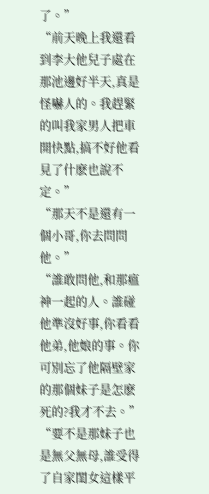了。”
“前天晚上我還看到李大他兒子處在那池邊好半天,真是怪嚇人的。我趕緊的叫我家男人把車開快點,搞不好他看見了什麽也說不定。”
“那天不是還有一個小哥,你去問問他。”
“誰敢問他,和那瘟神一起的人。誰碰他準沒好事,你看看他弟,他娘的事。你可別忘了他隔壁家的那個妹子是怎麽死的?我才不去。”
“要不是那妹子也是無父無母,誰受得了自家閨女這樣平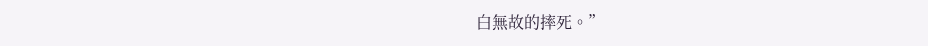白無故的摔死。”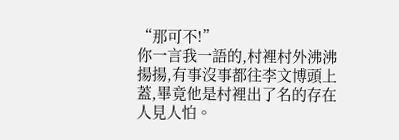“那可不!”
你一言我一語的,村裡村外沸沸揚揚,有事沒事都往李文博頭上蓋,畢竟他是村裡出了名的存在人見人怕。